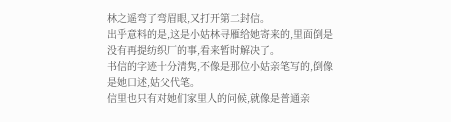林之遥弯了弯眉眼,又打开第二封信。
出乎意料的是,这是小姑林寻雁给她寄来的,里面倒是没有再提纺织厂的事,看来暂时解决了。
书信的字迹十分清隽,不像是那位小姑亲笔写的,倒像是她口述,姑父代笔。
信里也只有对她们家里人的问候,就像是普通亲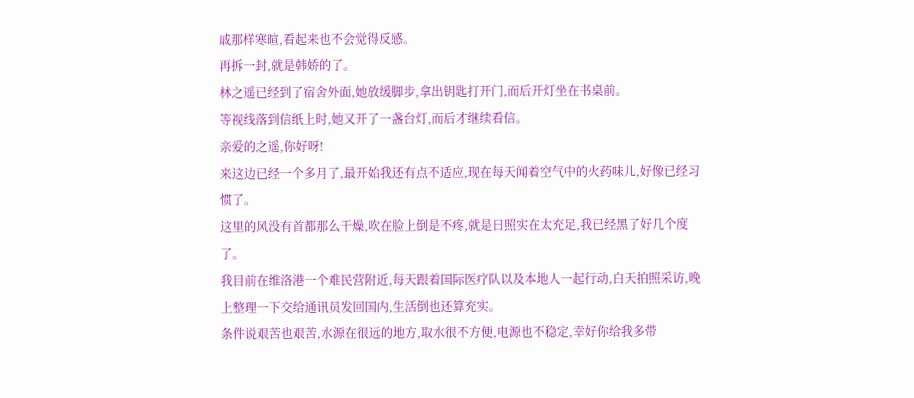戚那样寒暄,看起来也不会觉得反感。
再拆一封,就是韩娇的了。
林之遥已经到了宿舍外面,她放缓脚步,拿出钥匙打开门,而后开灯坐在书桌前。
等视线落到信纸上时,她又开了一盏台灯,而后才继续看信。
亲爱的之遥,你好呀!
来这边已经一个多月了,最开始我还有点不适应,现在每天闻着空气中的火药味儿,好像已经习惯了。
这里的风没有首都那么干燥,吹在脸上倒是不疼,就是日照实在太充足,我已经黑了好几个度了。
我目前在维洛港一个难民营附近,每天跟着国际医疗队以及本地人一起行动,白天拍照采访,晚上整理一下交给通讯员发回国内,生活倒也还算充实。
条件说艰苦也艰苦,水源在很远的地方,取水很不方便,电源也不稳定,幸好你给我多带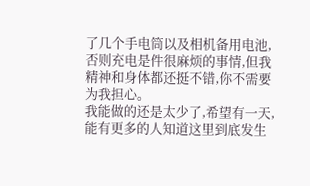了几个手电筒以及相机备用电池,否则充电是件很麻烦的事情,但我精神和身体都还挺不错,你不需要为我担心。
我能做的还是太少了,希望有一天,能有更多的人知道这里到底发生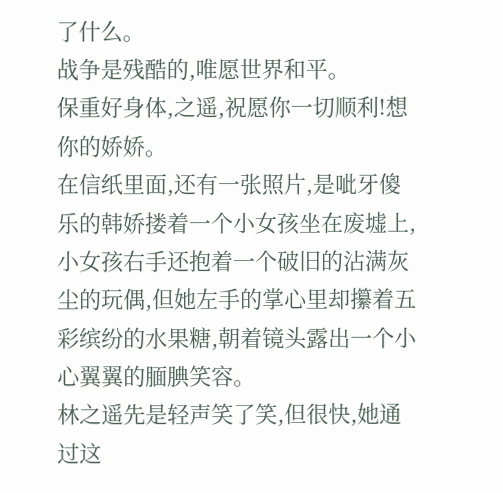了什么。
战争是残酷的,唯愿世界和平。
保重好身体,之遥,祝愿你一切顺利!想你的娇娇。
在信纸里面,还有一张照片,是呲牙傻乐的韩娇搂着一个小女孩坐在废墟上,小女孩右手还抱着一个破旧的沾满灰尘的玩偶,但她左手的掌心里却攥着五彩缤纷的水果糖,朝着镜头露出一个小心翼翼的腼腆笑容。
林之遥先是轻声笑了笑,但很快,她通过这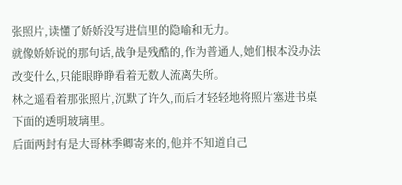张照片,读懂了娇娇没写进信里的隐喻和无力。
就像娇娇说的那句话,战争是残酷的,作为普通人,她们根本没办法改变什么,只能眼睁睁看着无数人流离失所。
林之遥看着那张照片,沉默了许久,而后才轻轻地将照片塞进书桌下面的透明玻璃里。
后面两封有是大哥林季卿寄来的,他并不知道自己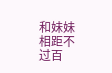和妹妹相距不过百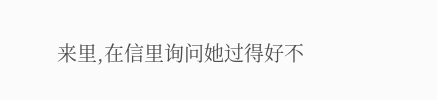来里,在信里询问她过得好不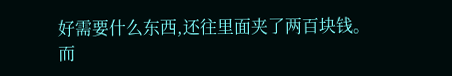好需要什么东西,还往里面夹了两百块钱。
而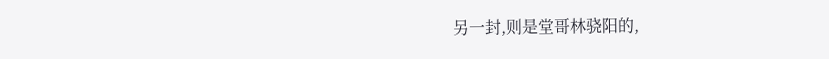另一封,则是堂哥林骁阳的,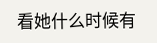看她什么时候有